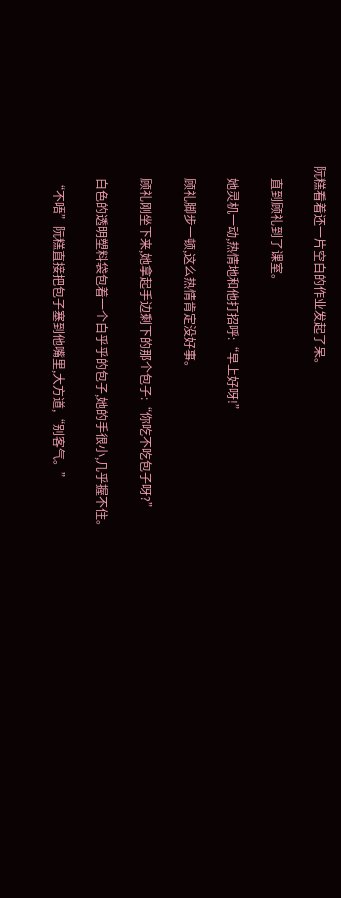阮糕看着还一片空白的作业发起了呆。

    直到顾礼到了课室。

    她灵机一动,热情地和他打招呼:“早上好呀!”

    顾礼脚步一顿,这么热情肯定没好事。

    顾礼刚坐下来,她拿起手边剩下的那个包子:“你吃不吃包子呀?”

    白色的透明塑料袋包着一个白乎乎的包子,她的手很小,几乎握不住。

    “不唔”阮糕直接把包子塞到他嘴里,大方道,“别客气。”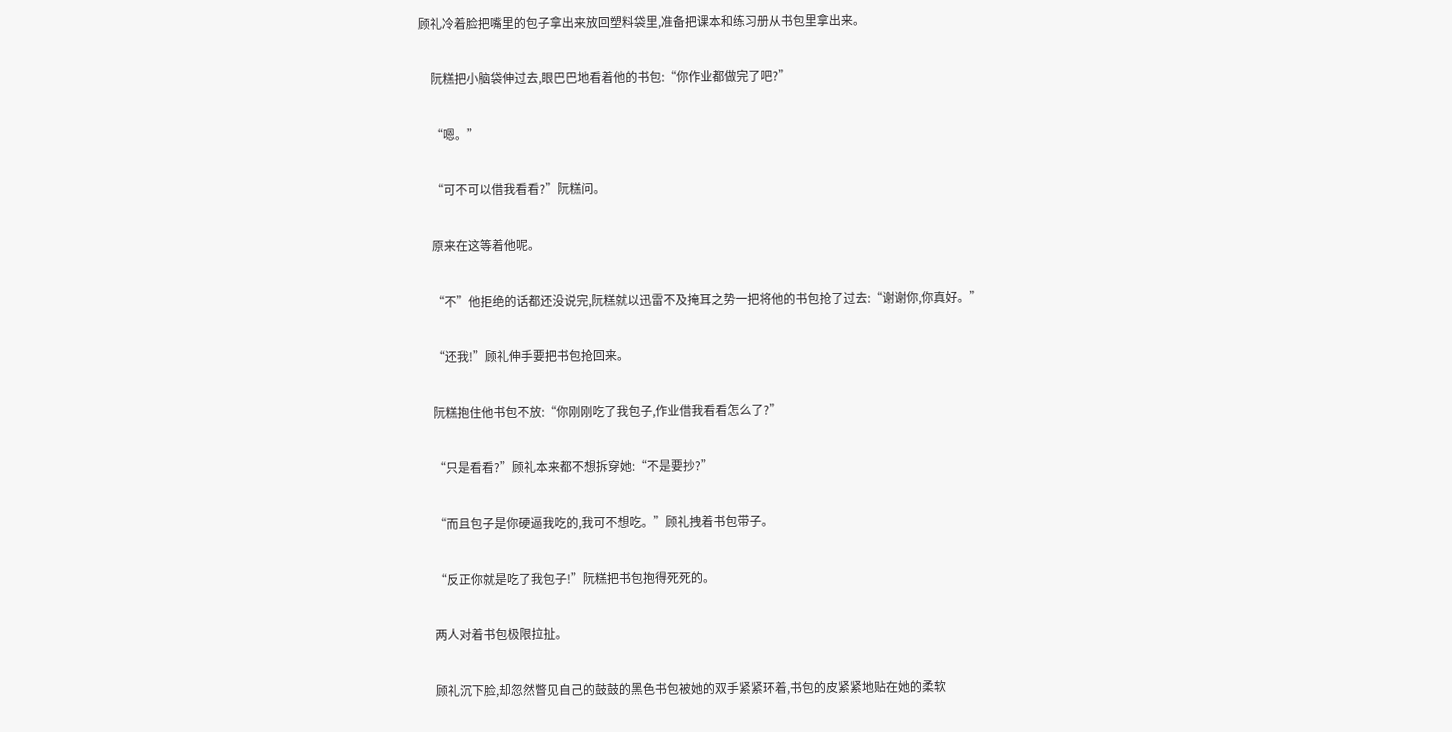顾礼冷着脸把嘴里的包子拿出来放回塑料袋里,准备把课本和练习册从书包里拿出来。

    阮糕把小脑袋伸过去,眼巴巴地看着他的书包:“你作业都做完了吧?”

    “嗯。”

    “可不可以借我看看?”阮糕问。

    原来在这等着他呢。

    “不”他拒绝的话都还没说完,阮糕就以迅雷不及掩耳之势一把将他的书包抢了过去:“谢谢你,你真好。”

    “还我!”顾礼伸手要把书包抢回来。

    阮糕抱住他书包不放:“你刚刚吃了我包子,作业借我看看怎么了?”

    “只是看看?”顾礼本来都不想拆穿她:“不是要抄?”

    “而且包子是你硬逼我吃的,我可不想吃。”顾礼拽着书包带子。

    “反正你就是吃了我包子!”阮糕把书包抱得死死的。

    两人对着书包极限拉扯。

    顾礼沉下脸,却忽然瞥见自己的鼓鼓的黑色书包被她的双手紧紧环着,书包的皮紧紧地贴在她的柔软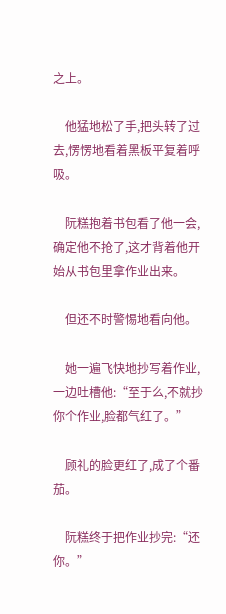之上。

    他猛地松了手,把头转了过去,愣愣地看着黑板平复着呼吸。

    阮糕抱着书包看了他一会,确定他不抢了,这才背着他开始从书包里拿作业出来。

    但还不时警惕地看向他。

    她一遍飞快地抄写着作业,一边吐槽他:“至于么,不就抄你个作业,脸都气红了。”

    顾礼的脸更红了,成了个番茄。

    阮糕终于把作业抄完:“还你。”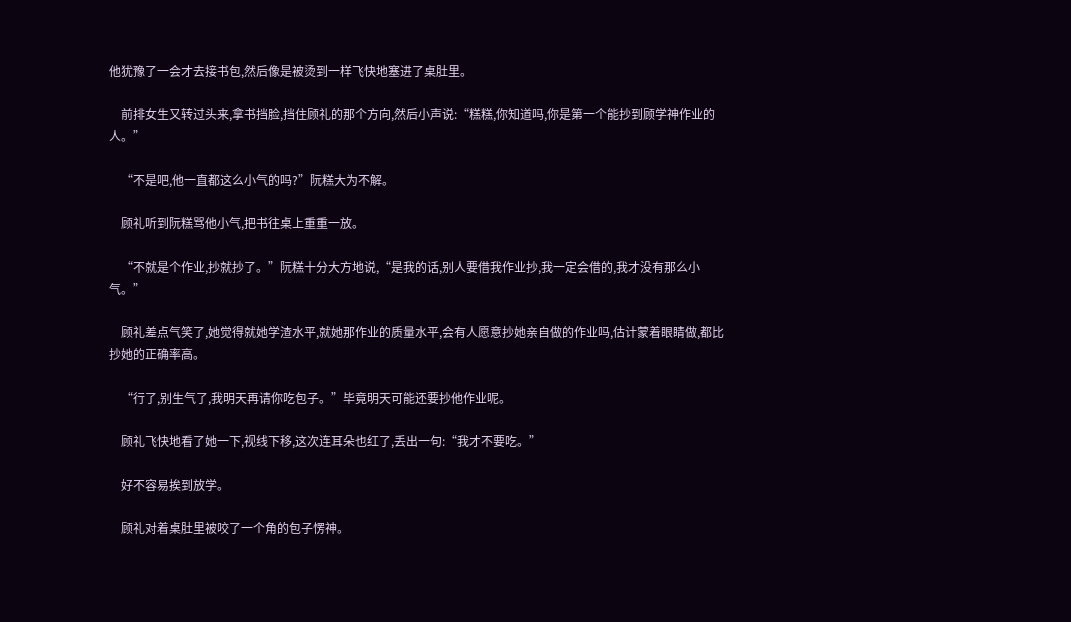他犹豫了一会才去接书包,然后像是被烫到一样飞快地塞进了桌肚里。

    前排女生又转过头来,拿书挡脸,挡住顾礼的那个方向,然后小声说:“糕糕,你知道吗,你是第一个能抄到顾学神作业的人。”

    “不是吧,他一直都这么小气的吗?”阮糕大为不解。

    顾礼听到阮糕骂他小气,把书往桌上重重一放。

    “不就是个作业,抄就抄了。”阮糕十分大方地说,“是我的话,别人要借我作业抄,我一定会借的,我才没有那么小气。”

    顾礼差点气笑了,她觉得就她学渣水平,就她那作业的质量水平,会有人愿意抄她亲自做的作业吗,估计蒙着眼睛做,都比抄她的正确率高。

    “行了,别生气了,我明天再请你吃包子。”毕竟明天可能还要抄他作业呢。

    顾礼飞快地看了她一下,视线下移,这次连耳朵也红了,丢出一句:“我才不要吃。”

    好不容易挨到放学。

    顾礼对着桌肚里被咬了一个角的包子愣神。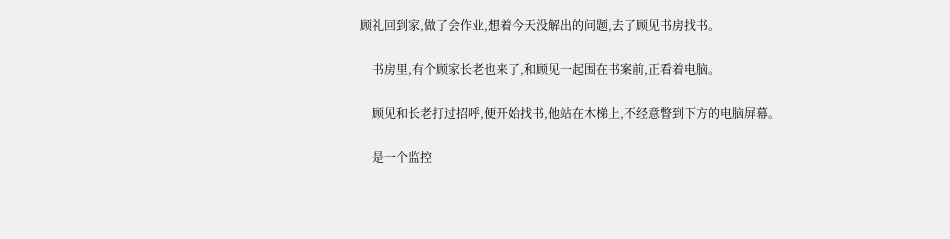顾礼回到家,做了会作业,想着今天没解出的问题,去了顾见书房找书。

    书房里,有个顾家长老也来了,和顾见一起围在书案前,正看着电脑。

    顾见和长老打过招呼,便开始找书,他站在木梯上,不经意瞥到下方的电脑屏幕。

    是一个监控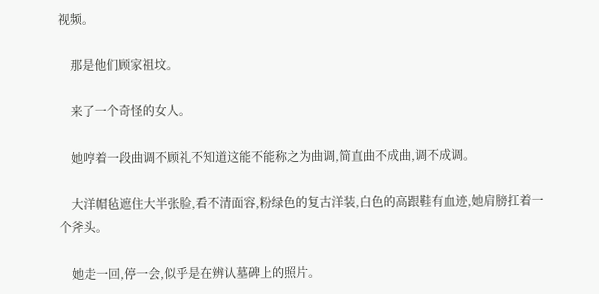视频。

    那是他们顾家祖坟。

    来了一个奇怪的女人。

    她哼着一段曲调不顾礼不知道这能不能称之为曲调,简直曲不成曲,调不成调。

    大洋帽毡遮住大半张脸,看不清面容,粉绿色的复古洋装,白色的高跟鞋有血迹,她肩膀扛着一个斧头。

    她走一回,停一会,似乎是在辨认墓碑上的照片。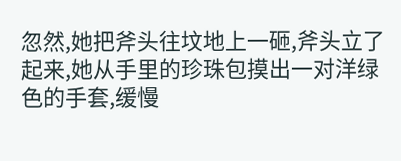忽然,她把斧头往坟地上一砸,斧头立了起来,她从手里的珍珠包摸出一对洋绿色的手套,缓慢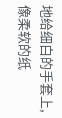地给细白的手套上,像柔软的纸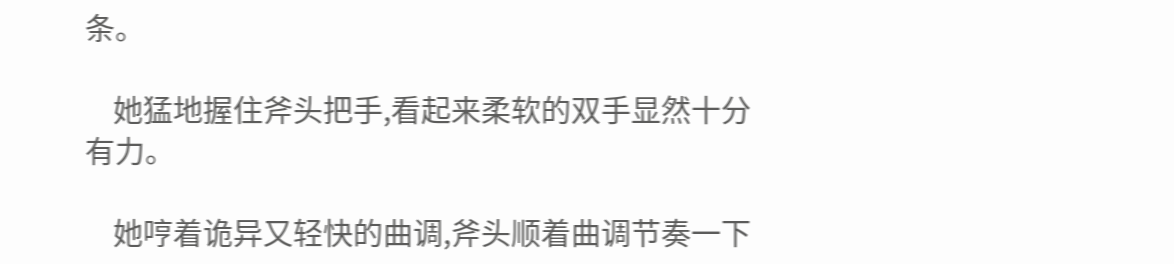条。

    她猛地握住斧头把手,看起来柔软的双手显然十分有力。

    她哼着诡异又轻快的曲调,斧头顺着曲调节奏一下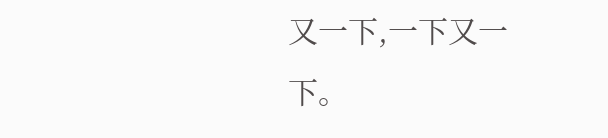又一下,一下又一下。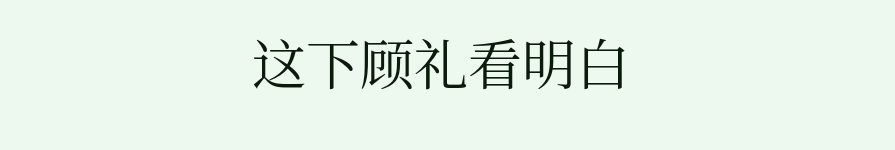这下顾礼看明白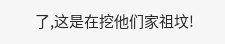了,这是在挖他们家祖坟!